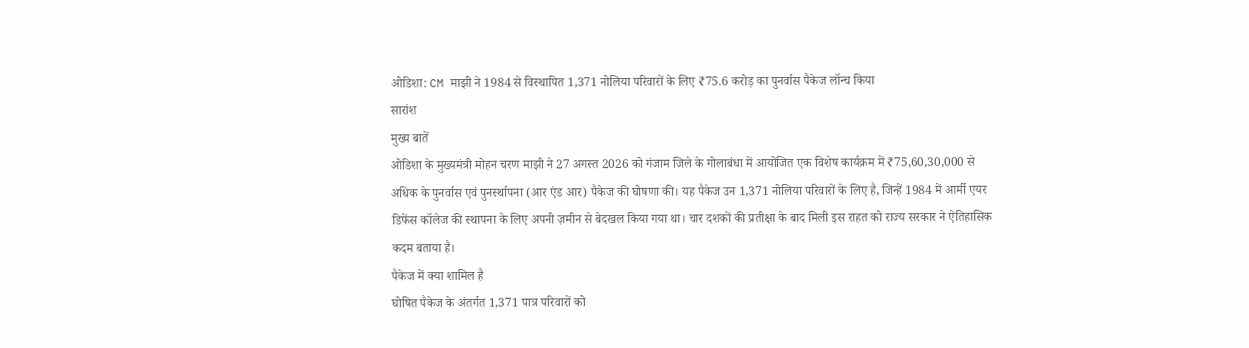ओडिशा: CM माझी ने 1984 से विस्थापित 1,371 नोलिया परिवारों के लिए ₹75.6 करोड़ का पुनर्वास पैकेज लॉन्च किया
सारांश
मुख्य बातें
ओडिशा के मुख्यमंत्री मोहन चरण माझी ने 27 अगस्त 2026 को गंजाम जिले के गोलाबंधा में आयोजित एक विशेष कार्यक्रम में ₹75,60,30,000 से अधिक के पुनर्वास एवं पुनर्स्थापना (आर एंड आर) पैकेज की घोषणा की। यह पैकेज उन 1,371 नोलिया परिवारों के लिए है, जिन्हें 1984 में आर्मी एयर डिफेंस कॉलेज की स्थापना के लिए अपनी ज़मीन से बेदखल किया गया था। चार दशकों की प्रतीक्षा के बाद मिली इस राहत को राज्य सरकार ने ऐतिहासिक कदम बताया है।
पैकेज में क्या शामिल है
घोषित पैकेज के अंतर्गत 1,371 पात्र परिवारों को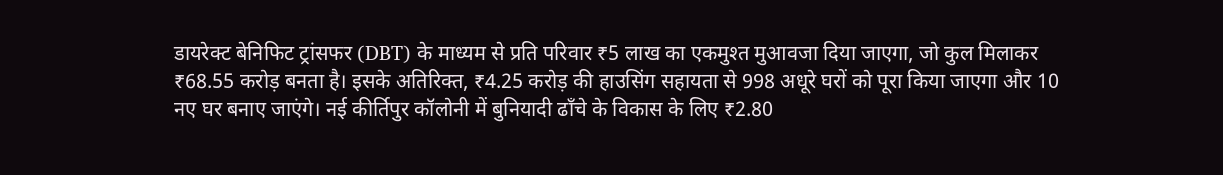डायरेक्ट बेनिफिट ट्रांसफर (DBT) के माध्यम से प्रति परिवार ₹5 लाख का एकमुश्त मुआवजा दिया जाएगा, जो कुल मिलाकर ₹68.55 करोड़ बनता है। इसके अतिरिक्त, ₹4.25 करोड़ की हाउसिंग सहायता से 998 अधूरे घरों को पूरा किया जाएगा और 10 नए घर बनाए जाएंगे। नई कीर्तिपुर कॉलोनी में बुनियादी ढाँचे के विकास के लिए ₹2.80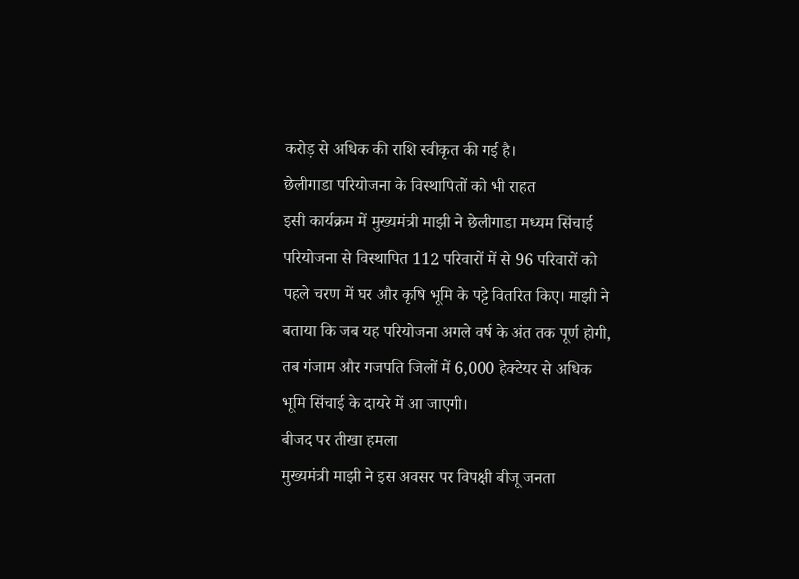करोड़ से अधिक की राशि स्वीकृत की गई है।
छेलीगाडा परियोजना के विस्थापितों को भी राहत
इसी कार्यक्रम में मुख्यमंत्री माझी ने छेलीगाडा मध्यम सिंचाई परियोजना से विस्थापित 112 परिवारों में से 96 परिवारों को पहले चरण में घर और कृषि भूमि के पट्टे वितरित किए। माझी ने बताया कि जब यह परियोजना अगले वर्ष के अंत तक पूर्ण होगी, तब गंजाम और गजपति जिलों में 6,000 हेक्टेयर से अधिक भूमि सिंचाई के दायरे में आ जाएगी।
बीजद पर तीखा हमला
मुख्यमंत्री माझी ने इस अवसर पर विपक्षी बीजू जनता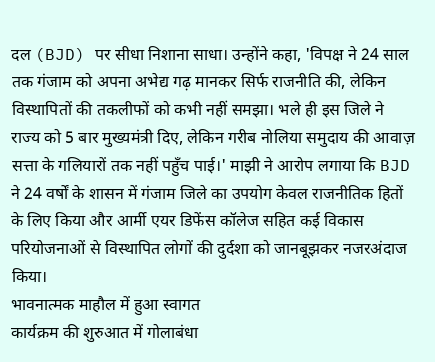दल (BJD) पर सीधा निशाना साधा। उन्होंने कहा, 'विपक्ष ने 24 साल तक गंजाम को अपना अभेद्य गढ़ मानकर सिर्फ राजनीति की, लेकिन विस्थापितों की तकलीफों को कभी नहीं समझा। भले ही इस जिले ने राज्य को 5 बार मुख्यमंत्री दिए, लेकिन गरीब नोलिया समुदाय की आवाज़ सत्ता के गलियारों तक नहीं पहुँच पाई।' माझी ने आरोप लगाया कि BJD ने 24 वर्षों के शासन में गंजाम जिले का उपयोग केवल राजनीतिक हितों के लिए किया और आर्मी एयर डिफेंस कॉलेज सहित कई विकास परियोजनाओं से विस्थापित लोगों की दुर्दशा को जानबूझकर नजरअंदाज किया।
भावनात्मक माहौल में हुआ स्वागत
कार्यक्रम की शुरुआत में गोलाबंधा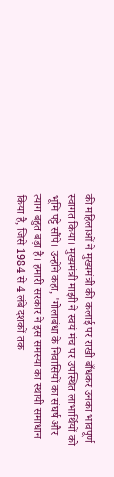की महिलाओं ने मुख्यमंत्री की कलाई पर राखी बाँधकर उनका भावपूर्ण स्वागत किया। मुख्यमंत्री माझी ने स्वयं मंच पर उपस्थित लाभार्थियों को भूमि पट्टे सौंपे। उन्होंने कहा, 'गोलाबंधा के निवासियों का संघर्ष और त्याग बहुत बड़ा है। हमारी सरकार ने इस समस्या का स्थायी समाधान किया है, जिसे 1984 से 4 लंबे दशकों तक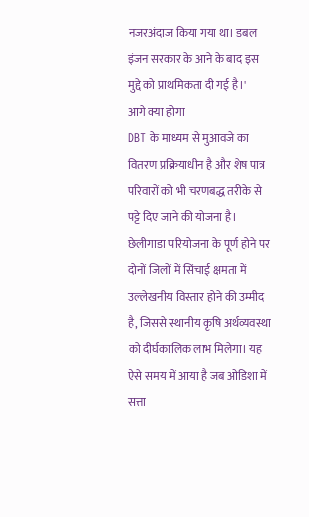नजरअंदाज किया गया था। डबल इंजन सरकार के आने के बाद इस मुद्दे को प्राथमिकता दी गई है।'
आगे क्या होगा
DBT के माध्यम से मुआवजे का वितरण प्रक्रियाधीन है और शेष पात्र परिवारों को भी चरणबद्ध तरीके से पट्टे दिए जाने की योजना है। छेलीगाडा परियोजना के पूर्ण होने पर दोनों जिलों में सिंचाई क्षमता में उल्लेखनीय विस्तार होने की उम्मीद है, जिससे स्थानीय कृषि अर्थव्यवस्था को दीर्घकालिक लाभ मिलेगा। यह ऐसे समय में आया है जब ओडिशा में सत्ता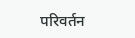परिवर्तन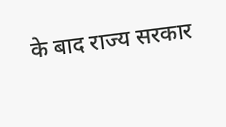के बाद राज्य सरकार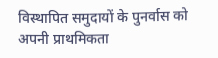विस्थापित समुदायों के पुनर्वास को अपनी प्राथमिकता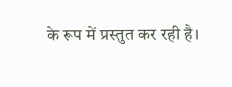के रूप में प्रस्तुत कर रही है।